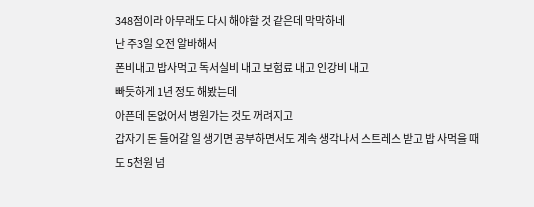348점이라 아무래도 다시 해야할 것 같은데 막막하네
난 주3일 오전 알바해서
폰비내고 밥사먹고 독서실비 내고 보험료 내고 인강비 내고
빠듯하게 1년 정도 해봤는데
아픈데 돈없어서 병원가는 것도 꺼려지고
갑자기 돈 들어갈 일 생기면 공부하면서도 계속 생각나서 스트레스 받고 밥 사먹을 때도 5천원 넘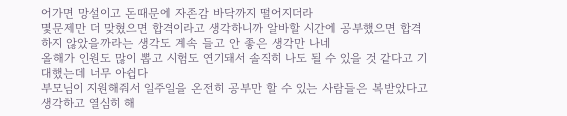어가면 망설이고 돈때문에 자존감 바닥까지 떨어지더라
몇문제만 더 맞혔으면 합격이라고 생각하니까 알바할 시간에 공부했으면 합격하지 않았을까라는 생각도 계속 들고 안 좋은 생각만 나네
올해가 인원도 많이 뽑고 시험도 연기돼서 솔직히 나도 될 수 있을 것 같다고 기대했는데 너무 아쉽다
부모님이 지원해줘서 일주일을 온전히 공부만 할 수 있는 사람들은 복받았다고 생각하고 열심히 해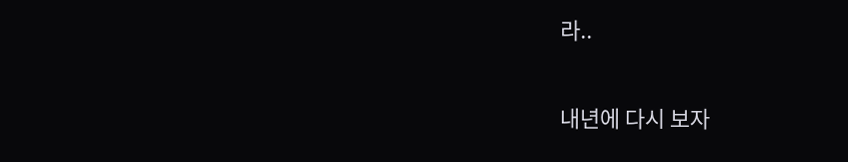라..

내년에 다시 보자